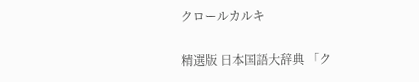クロールカルキ

精選版 日本国語大辞典 「ク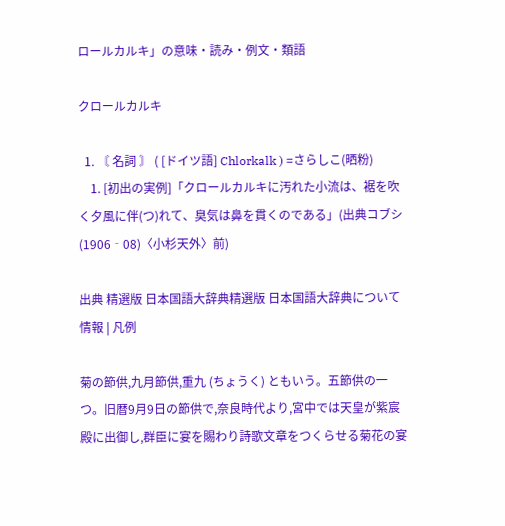ロールカルキ」の意味・読み・例文・類語

クロールカルキ

  1. 〘 名詞 〙 ( [ドイツ語] Chlorkalk ) =さらしこ(晒粉)
    1. [初出の実例]「クロールカルキに汚れた小流は、裾を吹く夕風に伴(つ)れて、臭気は鼻を貫くのである」(出典コブシ(1906‐08)〈小杉天外〉前)

出典 精選版 日本国語大辞典精選版 日本国語大辞典について 情報 | 凡例

菊の節供,九月節供,重九 (ちょうく) ともいう。五節供の一つ。旧暦9月9日の節供で,奈良時代より,宮中では天皇が紫宸殿に出御し,群臣に宴を賜わり詩歌文章をつくらせる菊花の宴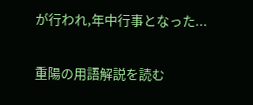が行われ,年中行事となった...

重陽の用語解説を読む